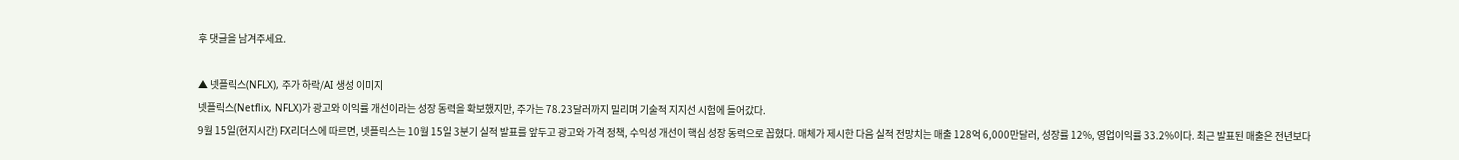후 댓글을 남겨주세요.

▲ 넷플릭스(NFLX), 주가 하락/AI 생성 이미지
넷플릭스(Netflix, NFLX)가 광고와 이익률 개선이라는 성장 동력을 확보했지만, 주가는 78.23달러까지 밀리며 기술적 지지선 시험에 들어갔다.
9월 15일(현지시간) FX리더스에 따르면, 넷플릭스는 10월 15일 3분기 실적 발표를 앞두고 광고와 가격 정책, 수익성 개선이 핵심 성장 동력으로 꼽혔다. 매체가 제시한 다음 실적 전망치는 매출 128억 6,000만달러, 성장률 12%, 영업이익률 33.2%이다. 최근 발표된 매출은 전년보다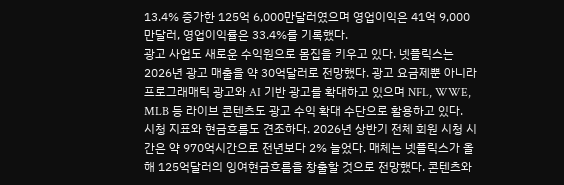13.4% 증가한 125억 6,000만달러였으며 영업이익은 41억 9,000만달러, 영업이익률은 33.4%를 기록했다.
광고 사업도 새로운 수익원으로 몸집을 키우고 있다. 넷플릭스는 2026년 광고 매출을 약 30억달러로 전망했다. 광고 요금제뿐 아니라 프로그래매틱 광고와 AI 기반 광고를 확대하고 있으며 NFL, WWE, MLB 등 라이브 콘텐츠도 광고 수익 확대 수단으로 활용하고 있다.
시청 지표와 현금흐름도 견조하다. 2026년 상반기 전체 회원 시청 시간은 약 970억시간으로 전년보다 2% 늘었다. 매체는 넷플릭스가 올해 125억달러의 잉여현금흐름을 창출할 것으로 전망했다. 콘텐츠와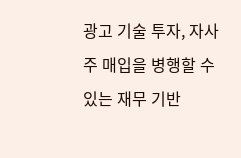광고 기술 투자, 자사주 매입을 병행할 수 있는 재무 기반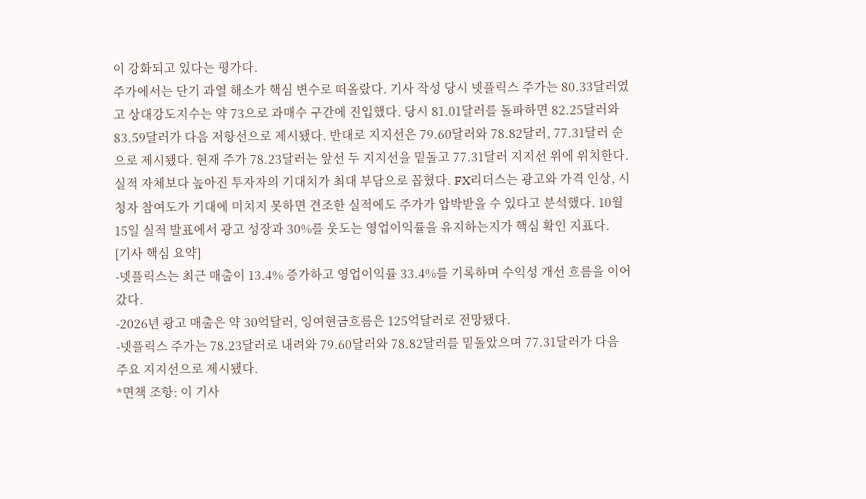이 강화되고 있다는 평가다.
주가에서는 단기 과열 해소가 핵심 변수로 떠올랐다. 기사 작성 당시 넷플릭스 주가는 80.33달러였고 상대강도지수는 약 73으로 과매수 구간에 진입했다. 당시 81.01달러를 돌파하면 82.25달러와 83.59달러가 다음 저항선으로 제시됐다. 반대로 지지선은 79.60달러와 78.82달러, 77.31달러 순으로 제시됐다. 현재 주가 78.23달러는 앞선 두 지지선을 밑돌고 77.31달러 지지선 위에 위치한다.
실적 자체보다 높아진 투자자의 기대치가 최대 부담으로 꼽혔다. FX리더스는 광고와 가격 인상, 시청자 참여도가 기대에 미치지 못하면 견조한 실적에도 주가가 압박받을 수 있다고 분석했다. 10월 15일 실적 발표에서 광고 성장과 30%를 웃도는 영업이익률을 유지하는지가 핵심 확인 지표다.
[기사 핵심 요약]
-넷플릭스는 최근 매출이 13.4% 증가하고 영업이익률 33.4%를 기록하며 수익성 개선 흐름을 이어갔다.
-2026년 광고 매출은 약 30억달러, 잉여현금흐름은 125억달러로 전망됐다.
-넷플릭스 주가는 78.23달러로 내려와 79.60달러와 78.82달러를 밑돌았으며 77.31달러가 다음 주요 지지선으로 제시됐다.
*면책 조항: 이 기사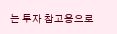는 투자 참고용으로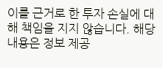이를 근거로 한 투자 손실에 대해 책임을 지지 않습니다. 해당 내용은 정보 제공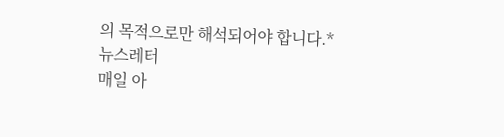의 목적으로만 해석되어야 합니다.*
뉴스레터
매일 아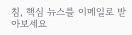침, 핵심 뉴스를 이메일로 받아보세요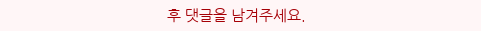후 댓글을 남겨주세요.